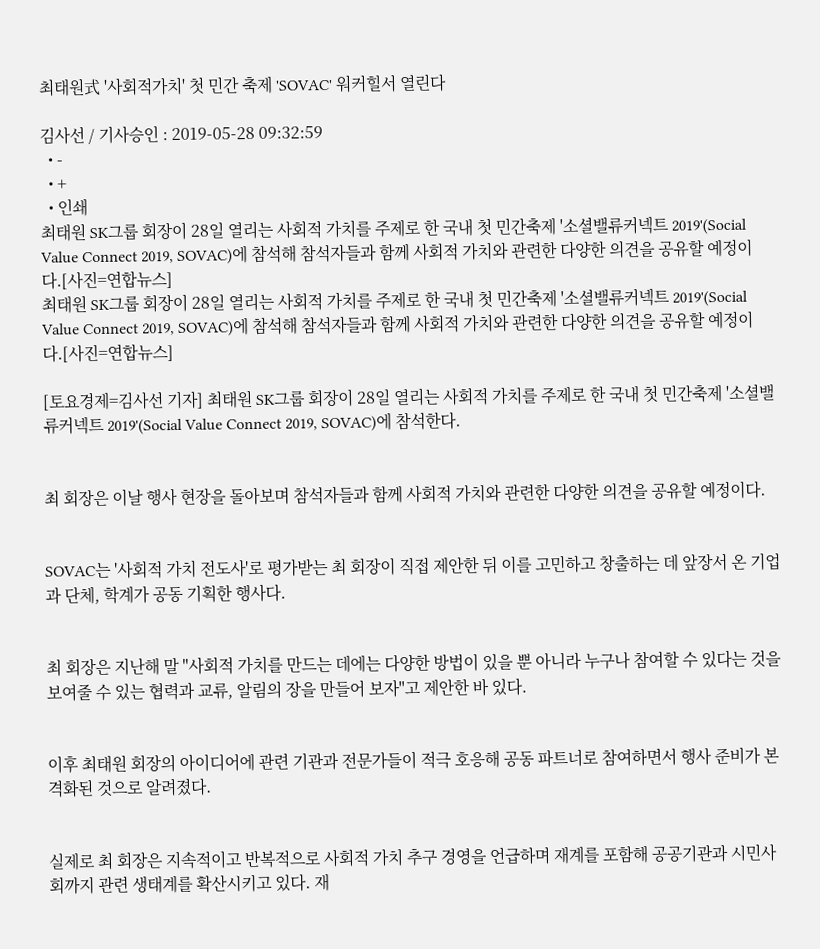최태원式 '사회적가치' 첫 민간 축제 'SOVAC' 워커힐서 열린다

김사선 / 기사승인 : 2019-05-28 09:32:59
  • -
  • +
  • 인쇄
최태원 SK그룹 회장이 28일 열리는 사회적 가치를 주제로 한 국내 첫 민간축제 '소셜밸류커넥트 2019'(Social Value Connect 2019, SOVAC)에 참석해 참석자들과 함께 사회적 가치와 관련한 다양한 의견을 공유할 예정이다.[사진=연합뉴스]
최태원 SK그룹 회장이 28일 열리는 사회적 가치를 주제로 한 국내 첫 민간축제 '소셜밸류커넥트 2019'(Social Value Connect 2019, SOVAC)에 참석해 참석자들과 함께 사회적 가치와 관련한 다양한 의견을 공유할 예정이다.[사진=연합뉴스]

[토요경제=김사선 기자] 최태원 SK그룹 회장이 28일 열리는 사회적 가치를 주제로 한 국내 첫 민간축제 '소셜밸류커넥트 2019'(Social Value Connect 2019, SOVAC)에 참석한다.


최 회장은 이날 행사 현장을 돌아보며 참석자들과 함께 사회적 가치와 관련한 다양한 의견을 공유할 예정이다.


SOVAC는 '사회적 가치 전도사'로 평가받는 최 회장이 직접 제안한 뒤 이를 고민하고 창출하는 데 앞장서 온 기업과 단체, 학계가 공동 기획한 행사다.


최 회장은 지난해 말 "사회적 가치를 만드는 데에는 다양한 방법이 있을 뿐 아니라 누구나 참여할 수 있다는 것을 보여줄 수 있는 협력과 교류, 알림의 장을 만들어 보자"고 제안한 바 있다.


이후 최태원 회장의 아이디어에 관련 기관과 전문가들이 적극 호응해 공동 파트너로 참여하면서 행사 준비가 본격화된 것으로 알려졌다.


실제로 최 회장은 지속적이고 반복적으로 사회적 가치 추구 경영을 언급하며 재계를 포함해 공공기관과 시민사회까지 관련 생태계를 확산시키고 있다. 재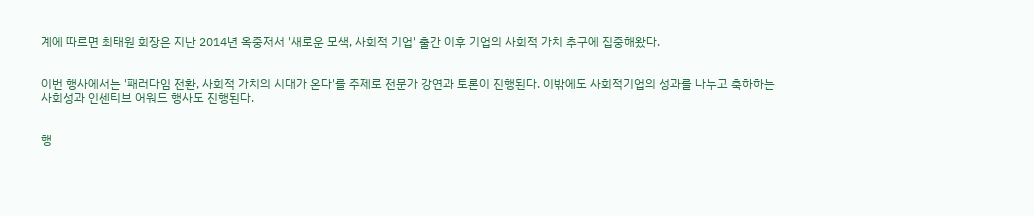계에 따르면 최태원 회장은 지난 2014년 옥중저서 '새로운 모색, 사회적 기업' 출간 이후 기업의 사회적 가치 추구에 집중해왔다.


이번 행사에서는 '패러다임 전환, 사회적 가치의 시대가 온다'를 주제로 전문가 강연과 토론이 진행된다. 이밖에도 사회적기업의 성과를 나누고 축하하는 사회성과 인센티브 어워드 행사도 진행된다.


행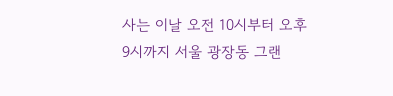사는 이날 오전 10시부터 오후 9시까지 서울 광장동 그랜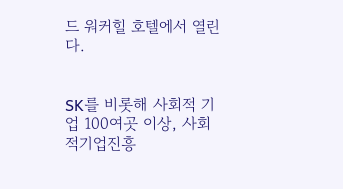드 워커힐 호텔에서 열린다.


SK를 비롯해 사회적 기업 100여곳 이상, 사회적기업진흥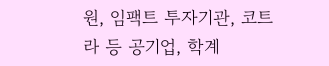원, 임팩트 투자기관, 코트라 등 공기업, 학계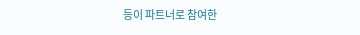등이 파트너로 참여한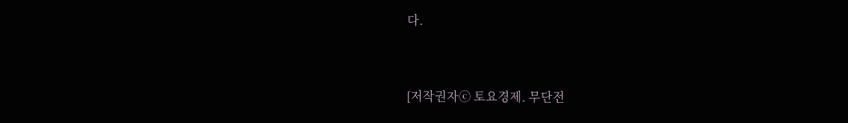다.


[저작권자ⓒ 토요경제. 무단전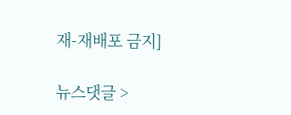재-재배포 금지]

뉴스댓글 >